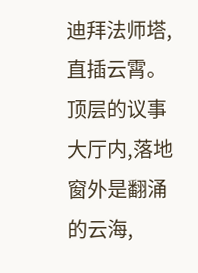迪拜法师塔,直插云霄。
顶层的议事大厅内,落地窗外是翻涌的云海,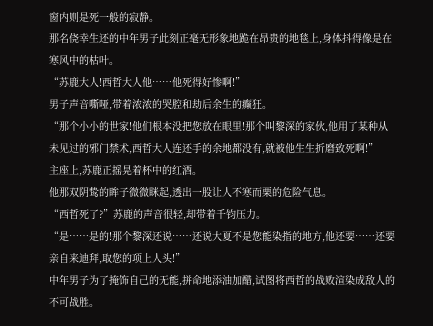窗内则是死一般的寂静。
那名侥幸生还的中年男子此刻正毫无形象地跪在昂贵的地毯上,身体抖得像是在寒风中的枯叶。
“苏鹿大人!西哲大人他……他死得好惨啊!”
男子声音嘶哑,带着浓浓的哭腔和劫后余生的癫狂。
“那个小小的世家!他们根本没把您放在眼里!那个叫黎深的家伙,他用了某种从未见过的邪门禁术,西哲大人连还手的余地都没有,就被他生生折磨致死啊!”
主座上,苏鹿正摇晃着杯中的红酒。
他那双阴鸷的眸子微微眯起,透出一股让人不寒而栗的危险气息。
“西哲死了?”苏鹿的声音很轻,却带着千钧压力。
“是……是的!那个黎深还说……还说大夏不是您能染指的地方,他还要……还要亲自来迪拜,取您的项上人头!”
中年男子为了掩饰自己的无能,拼命地添油加醋,试图将西哲的战败渲染成敌人的不可战胜。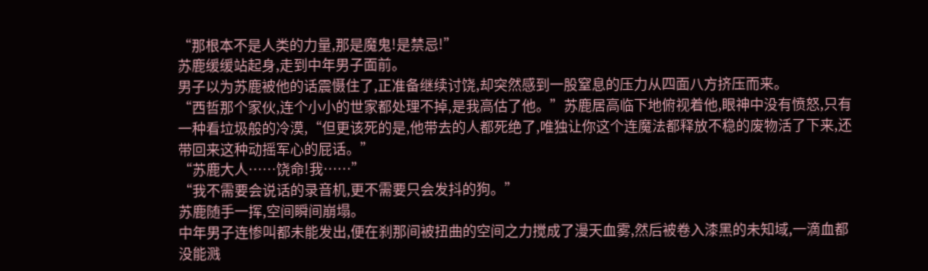“那根本不是人类的力量,那是魔鬼!是禁忌!”
苏鹿缓缓站起身,走到中年男子面前。
男子以为苏鹿被他的话震慑住了,正准备继续讨饶,却突然感到一股窒息的压力从四面八方挤压而来。
“西哲那个家伙,连个小小的世家都处理不掉,是我高估了他。”苏鹿居高临下地俯视着他,眼神中没有愤怒,只有一种看垃圾般的冷漠,“但更该死的是,他带去的人都死绝了,唯独让你这个连魔法都释放不稳的废物活了下来,还带回来这种动摇军心的屁话。”
“苏鹿大人……饶命!我……”
“我不需要会说话的录音机,更不需要只会发抖的狗。”
苏鹿随手一挥,空间瞬间崩塌。
中年男子连惨叫都未能发出,便在刹那间被扭曲的空间之力搅成了漫天血雾,然后被卷入漆黑的未知域,一滴血都没能溅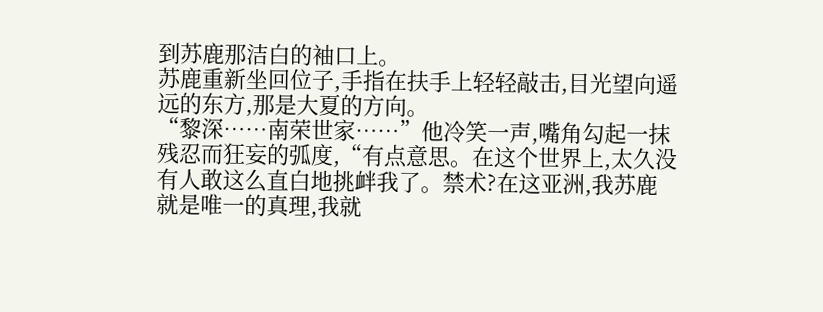到苏鹿那洁白的袖口上。
苏鹿重新坐回位子,手指在扶手上轻轻敲击,目光望向遥远的东方,那是大夏的方向。
“黎深……南荣世家……”他冷笑一声,嘴角勾起一抹残忍而狂妄的弧度,“有点意思。在这个世界上,太久没有人敢这么直白地挑衅我了。禁术?在这亚洲,我苏鹿就是唯一的真理,我就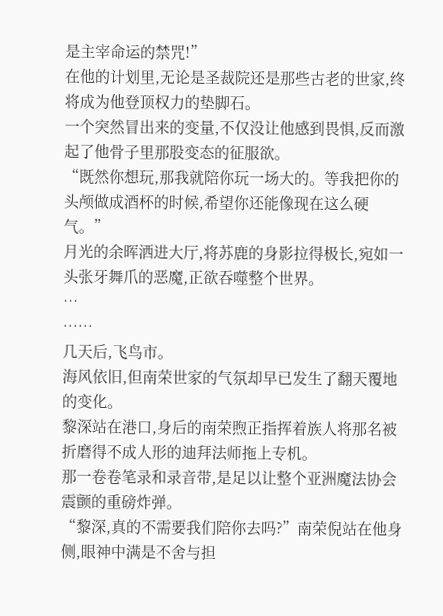是主宰命运的禁咒!”
在他的计划里,无论是圣裁院还是那些古老的世家,终将成为他登顶权力的垫脚石。
一个突然冒出来的变量,不仅没让他感到畏惧,反而激起了他骨子里那股变态的征服欲。
“既然你想玩,那我就陪你玩一场大的。等我把你的头颅做成酒杯的时候,希望你还能像现在这么硬气。”
月光的余晖洒进大厅,将苏鹿的身影拉得极长,宛如一头张牙舞爪的恶魔,正欲吞噬整个世界。
…
……
几天后,飞鸟市。
海风依旧,但南荣世家的气氛却早已发生了翻天覆地的变化。
黎深站在港口,身后的南荣煦正指挥着族人将那名被折磨得不成人形的迪拜法师拖上专机。
那一卷卷笔录和录音带,是足以让整个亚洲魔法协会震颤的重磅炸弹。
“黎深,真的不需要我们陪你去吗?”南荣倪站在他身侧,眼神中满是不舍与担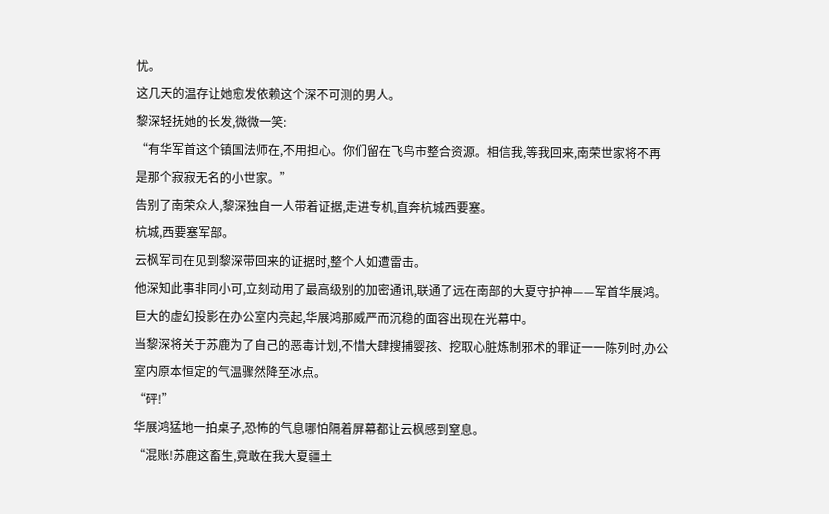忧。
这几天的温存让她愈发依赖这个深不可测的男人。
黎深轻抚她的长发,微微一笑:
“有华军首这个镇国法师在,不用担心。你们留在飞鸟市整合资源。相信我,等我回来,南荣世家将不再是那个寂寂无名的小世家。”
告别了南荣众人,黎深独自一人带着证据,走进专机,直奔杭城西要塞。
杭城,西要塞军部。
云枫军司在见到黎深带回来的证据时,整个人如遭雷击。
他深知此事非同小可,立刻动用了最高级别的加密通讯,联通了远在南部的大夏守护神——军首华展鸿。
巨大的虚幻投影在办公室内亮起,华展鸿那威严而沉稳的面容出现在光幕中。
当黎深将关于苏鹿为了自己的恶毒计划,不惜大肆搜捕婴孩、挖取心脏炼制邪术的罪证一一陈列时,办公室内原本恒定的气温骤然降至冰点。
“砰!”
华展鸿猛地一拍桌子,恐怖的气息哪怕隔着屏幕都让云枫感到窒息。
“混账!苏鹿这畜生,竟敢在我大夏疆土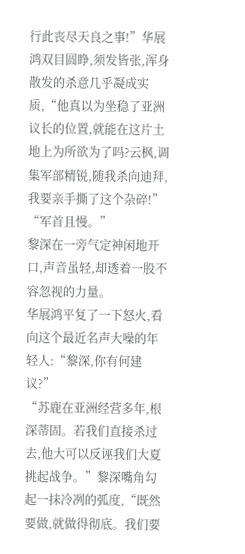行此丧尽天良之事!”华展鸿双目圆睁,须发皆张,浑身散发的杀意几乎凝成实质,“他真以为坐稳了亚洲议长的位置,就能在这片土地上为所欲为了吗?云枫,调集军部精锐,随我杀向迪拜,我要亲手撕了这个杂碎!”
“军首且慢。”
黎深在一旁气定神闲地开口,声音虽轻,却透着一股不容忽视的力量。
华展鸿平复了一下怒火,看向这个最近名声大噪的年轻人:“黎深,你有何建议?”
“苏鹿在亚洲经营多年,根深蒂固。若我们直接杀过去,他大可以反诬我们大夏挑起战争。”黎深嘴角勾起一抹冷冽的弧度,“既然要做,就做得彻底。我们要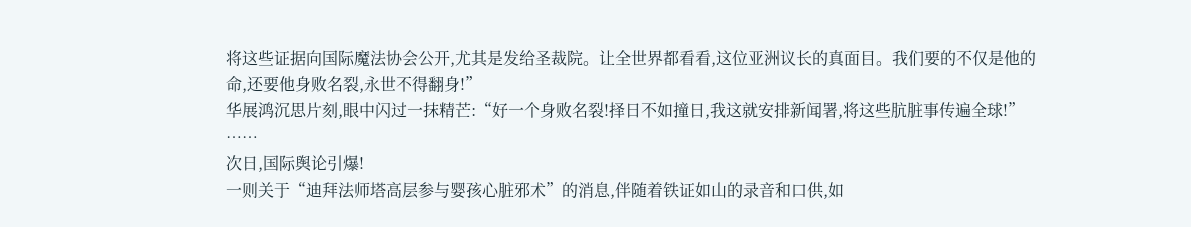将这些证据向国际魔法协会公开,尤其是发给圣裁院。让全世界都看看,这位亚洲议长的真面目。我们要的不仅是他的命,还要他身败名裂,永世不得翻身!”
华展鸿沉思片刻,眼中闪过一抹精芒:“好一个身败名裂!择日不如撞日,我这就安排新闻署,将这些肮脏事传遍全球!”
……
次日,国际舆论引爆!
一则关于“迪拜法师塔高层参与婴孩心脏邪术”的消息,伴随着铁证如山的录音和口供,如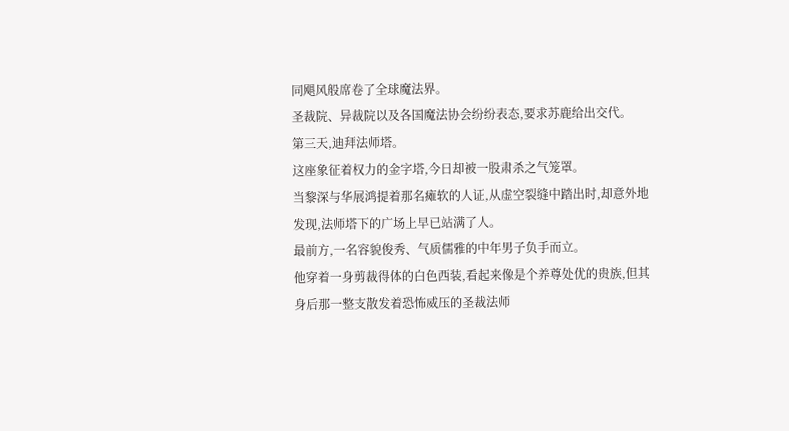同飓风般席卷了全球魔法界。
圣裁院、异裁院以及各国魔法协会纷纷表态,要求苏鹿给出交代。
第三天,迪拜法师塔。
这座象征着权力的金字塔,今日却被一股肃杀之气笼罩。
当黎深与华展鸿提着那名瘫软的人证,从虚空裂缝中踏出时,却意外地发现,法师塔下的广场上早已站满了人。
最前方,一名容貌俊秀、气质儒雅的中年男子负手而立。
他穿着一身剪裁得体的白色西装,看起来像是个养尊处优的贵族,但其身后那一整支散发着恐怖威压的圣裁法师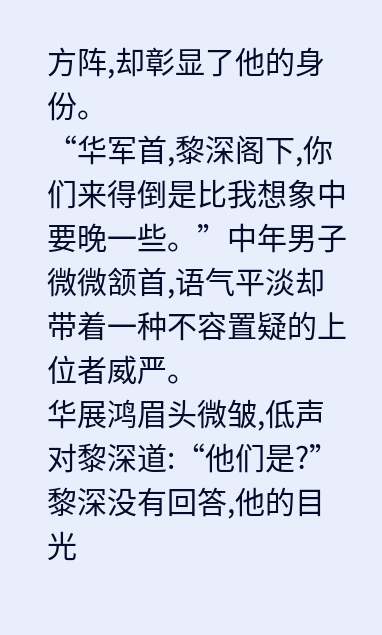方阵,却彰显了他的身份。
“华军首,黎深阁下,你们来得倒是比我想象中要晚一些。”中年男子微微颔首,语气平淡却带着一种不容置疑的上位者威严。
华展鸿眉头微皱,低声对黎深道:“他们是?”
黎深没有回答,他的目光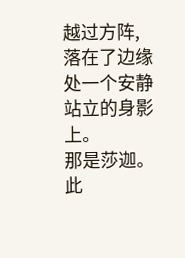越过方阵,落在了边缘处一个安静站立的身影上。
那是莎迦。
此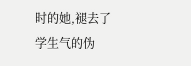时的她,褪去了学生气的伪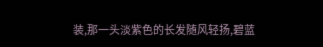装,那一头淡紫色的长发随风轻扬,碧蓝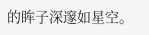的眸子深邃如星空。